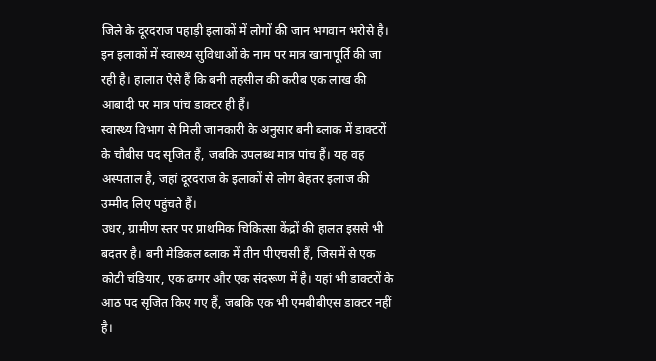जिले के दूरदराज पहाड़ी इलाकों में लोगों की जान भगवान भरोसे है। इन इलाकों में स्वास्थ्य सुविधाओं के नाम पर मात्र खानापूर्ति की जा रही है। हालात ऐसे हैं कि बनी तहसील की करीब एक लाख की आबादी पर मात्र पांच डाक्टर ही हैं।
स्वास्थ्य विभाग से मिली जानकारी के अनुसार बनी ब्लाक में डाक्टरों के चौबीस पद सृजित हैं, जबकि उपलब्ध मात्र पांच हैं। यह वह अस्पताल है, जहां दूरदराज के इलाकों से लोग बेहतर इलाज की उम्मीद लिए पहुंचते हैं।
उधर, ग्रामीण स्तर पर प्राथमिक चिकित्सा केंद्रों की हालत इससे भी बदतर है। बनी मेडिकल ब्लाक में तीन पीएचसी हैं, जिसमें से एक कोटी चंडियार, एक ढग्गर और एक संदरूण में है। यहां भी डाक्टरों के आठ पद सृजित किए गए हैं, जबकि एक भी एमबीबीएस डाक्टर नहीं है।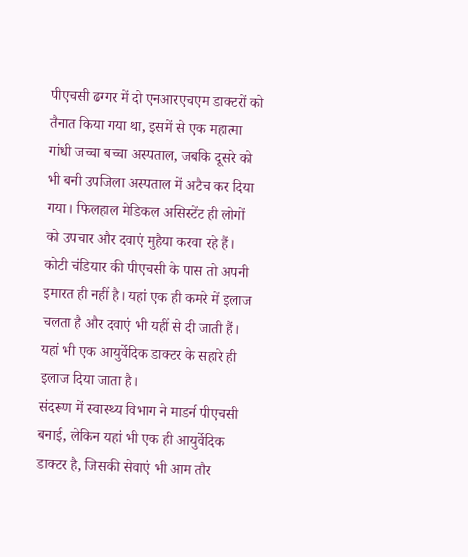पीएचसी ढग्गर में दो एनआरएचएम डाक्टरों को तैनात किया गया था, इसमें से एक महात्मा गांधी जच्चा बच्चा अस्पताल, जबकि दूसरे को भी बनी उपजिला अस्पताल में अटैच कर दिया गया। फिलहाल मेडिकल असिस्टेंट ही लोगों को उपचार और दवाएं मुहैया करवा रहे हैं।
कोटी चंडियार की पीएचसी के पास तो अपनी इमारत ही नहीं है। यहां एक ही कमरे में इलाज चलता है और दवाएं भी यहीं से दी जाती हैं। यहां भी एक आयुर्वेदिक डाक्टर के सहारे ही इलाज दिया जाता है।
संदरूण में स्वास्थ्य विभाग ने माडर्न पीएचसी बनाई, लेकिन यहां भी एक ही आयुर्वेदिक डाक्टर है, जिसकी सेवाएं भी आम तौर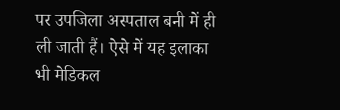पर उपजिला अस्पताल बनी में ही ली जाती हैं। ऐसे में यह इलाका भी मेडिकल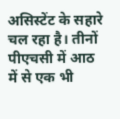असिस्टेंट के सहारे चल रहा है। तीनों पीएचसी में आठ में से एक भी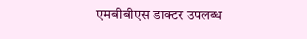एमबीबीएस डाक्टर उपलब्ध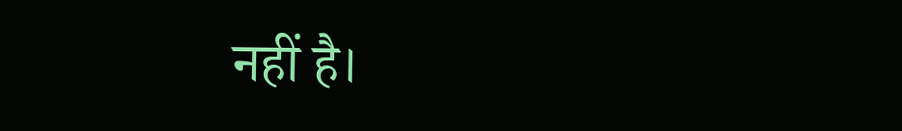नहीं है।